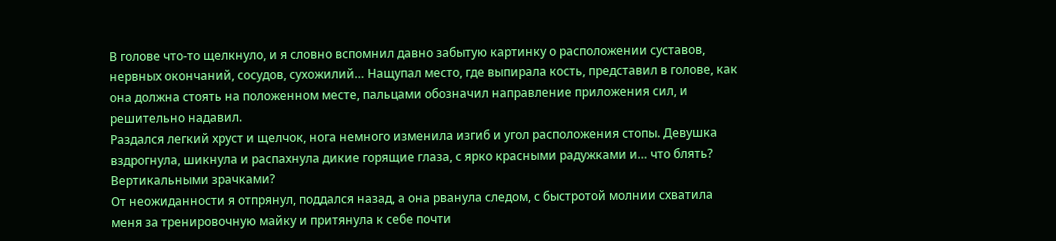В голове что-то щелкнуло, и я словно вспомнил давно забытую картинку о расположении суставов, нервных окончаний, сосудов, сухожилий… Нащупал место, где выпирала кость, представил в голове, как она должна стоять на положенном месте, пальцами обозначил направление приложения сил, и решительно надавил.
Раздался легкий хруст и щелчок, нога немного изменила изгиб и угол расположения стопы. Девушка вздрогнула, шикнула и распахнула дикие горящие глаза, с ярко красными радужками и… что блять? Вертикальными зрачками?
От неожиданности я отпрянул, поддался назад, а она рванула следом, с быстротой молнии схватила меня за тренировочную майку и притянула к себе почти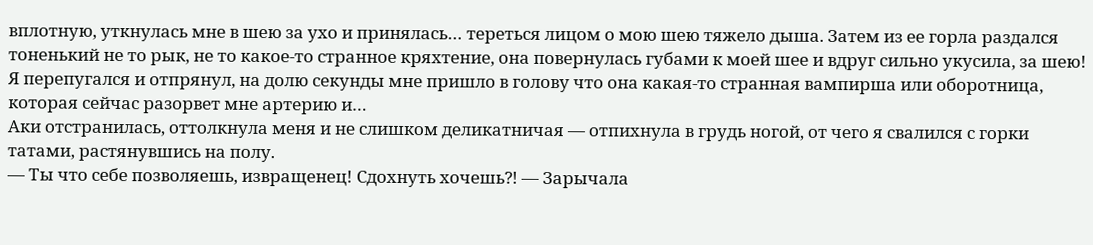вплотную, уткнулась мне в шею за ухо и принялась… тереться лицом о мою шею тяжело дыша. Затем из ее горла раздался тоненький не то рык, не то какое-то странное кряхтение, она повернулась губами к моей шее и вдруг сильно укусила, за шею!
Я перепугался и отпрянул, на долю секунды мне пришло в голову что она какая-то странная вампирша или оборотница, которая сейчас разорвет мне артерию и…
Аки отстранилась, оттолкнула меня и не слишком деликатничая — отпихнула в грудь ногой, от чего я свалился с горки татами, растянувшись на полу.
— Ты что себе позволяешь, извращенец! Сдохнуть хочешь⁈ — Зарычала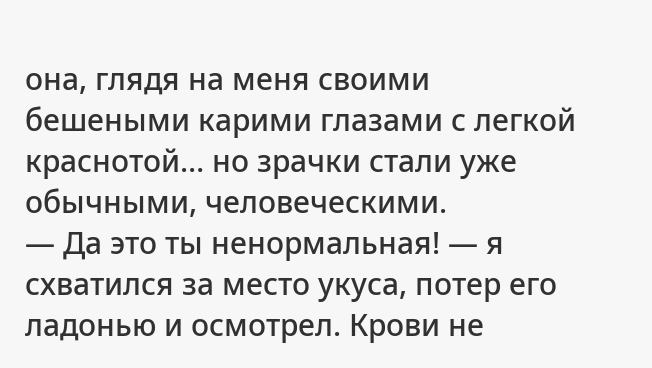она, глядя на меня своими бешеными карими глазами с легкой краснотой… но зрачки стали уже обычными, человеческими.
— Да это ты ненормальная! — я схватился за место укуса, потер его ладонью и осмотрел. Крови не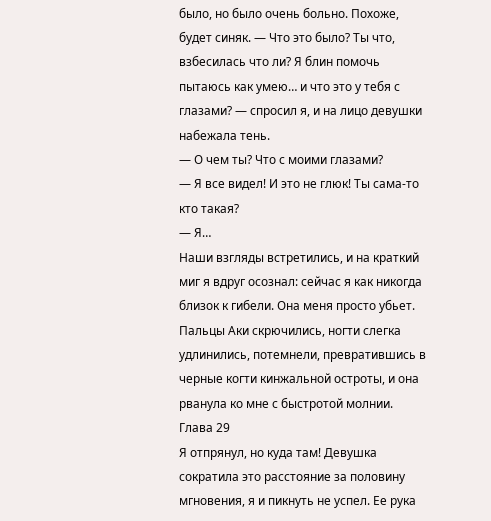было, но было очень больно. Похоже, будет синяк. — Что это было? Ты что, взбесилась что ли? Я блин помочь пытаюсь как умею… и что это у тебя с глазами? — спросил я, и на лицо девушки набежала тень.
— О чем ты? Что с моими глазами?
— Я все видел! И это не глюк! Ты сама-то кто такая?
— Я…
Наши взгляды встретились, и на краткий миг я вдруг осознал: сейчас я как никогда близок к гибели. Она меня просто убьет. Пальцы Аки скрючились, ногти слегка удлинились, потемнели, превратившись в черные когти кинжальной остроты, и она рванула ко мне с быстротой молнии.
Глава 29
Я отпрянул, но куда там! Девушка сократила это расстояние за половину мгновения, я и пикнуть не успел. Ее рука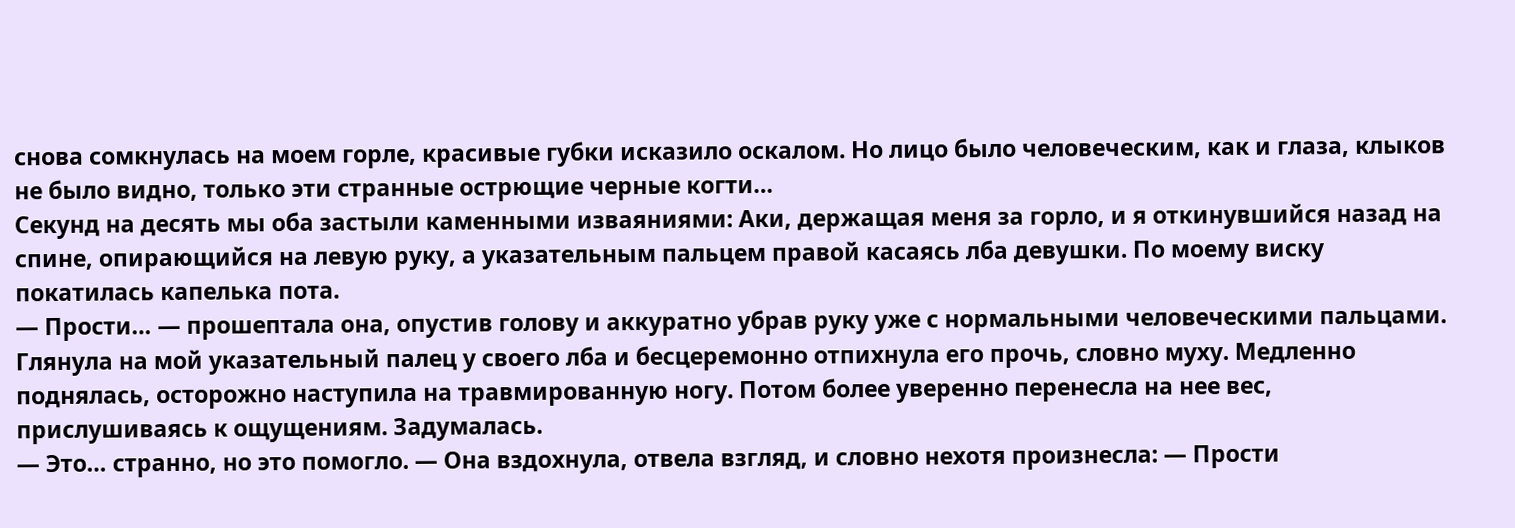снова сомкнулась на моем горле, красивые губки исказило оскалом. Но лицо было человеческим, как и глаза, клыков не было видно, только эти странные острющие черные когти…
Секунд на десять мы оба застыли каменными изваяниями: Аки, держащая меня за горло, и я откинувшийся назад на спине, опирающийся на левую руку, а указательным пальцем правой касаясь лба девушки. По моему виску покатилась капелька пота.
— Прости… — прошептала она, опустив голову и аккуратно убрав руку уже с нормальными человеческими пальцами.
Глянула на мой указательный палец у своего лба и бесцеремонно отпихнула его прочь, словно муху. Медленно поднялась, осторожно наступила на травмированную ногу. Потом более уверенно перенесла на нее вес, прислушиваясь к ощущениям. Задумалась.
— Это… странно, но это помогло. — Она вздохнула, отвела взгляд, и словно нехотя произнесла: — Прости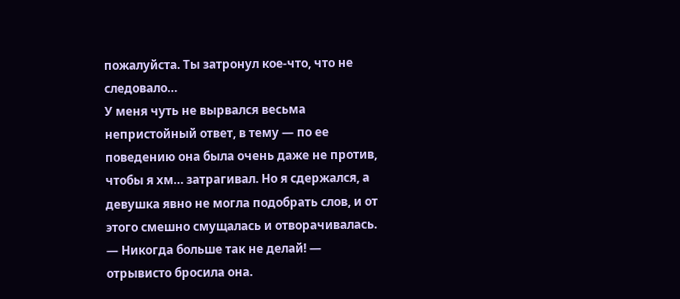пожалуйста. Ты затронул кое-что, что не следовало…
У меня чуть не вырвался весьма непристойный ответ, в тему — по ее поведению она была очень даже не против, чтобы я хм… затрагивал. Но я сдержался, а девушка явно не могла подобрать слов, и от этого смешно смущалась и отворачивалась.
— Никогда больше так не делай! — отрывисто бросила она.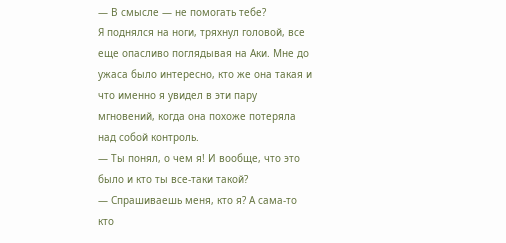— В смысле — не помогать тебе?
Я поднялся на ноги, тряхнул головой, все еще опасливо поглядывая на Аки. Мне до ужаса было интересно, кто же она такая и что именно я увидел в эти пару мгновений, когда она похоже потеряла над собой контроль.
— Ты понял, о чем я! И вообще, что это было и кто ты все-таки такой?
— Спрашиваешь меня, кто я? А сама-то кто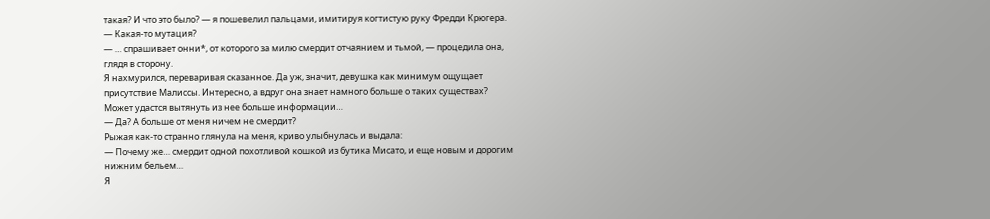такая? И что это было? — я пошевелил пальцами, имитируя когтистую руку Фредди Крюгера. — Какая-то мутация?
— … спрашивает онни*, от которого за милю смердит отчаянием и тьмой, — процедила она, глядя в сторону.
Я нахмурился, переваривая сказанное. Да уж, значит, девушка как минимум ощущает присутствие Малиссы. Интересно, а вдруг она знает намного больше о таких существах? Может удастся вытянуть из нее больше информации…
— Да? А больше от меня ничем не смердит?
Рыжая как-то странно глянула на меня, криво улыбнулась и выдала:
— Почему же… смердит одной похотливой кошкой из бутика Мисато, и еще новым и дорогим нижним бельем…
Я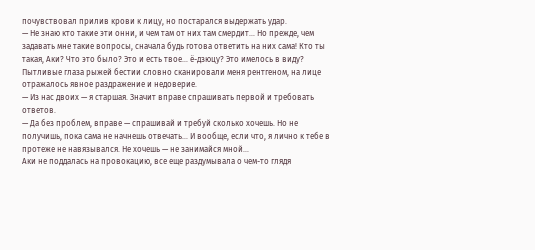почувствовал прилив крови к лицу, но постарался выдержать удар.
— Не знаю кто такие эти онни, и чем там от них там смердит… Но прежде, чем задавать мне такие вопросы, сначала будь готова ответить на них сама! Кто ты такая, Аки? Что это было? Это и есть твое… ё-дзюцу? Это имелось в виду?
Пытливые глаза рыжей бестии словно сканировали меня рентгеном, на лице отражалось явное раздражение и недоверие.
— Из нас двоих — я старшая. Значит вправе спрашивать первой и требовать ответов.
— Да без проблем, вправе — спрашивай и требуй сколько хочешь. Но не получишь, пока сама не начнешь отвечать… И вообще, если что, я лично к тебе в протеже не навязывался. Не хочешь — не занимайся мной…
Аки не поддалась на провокацию, все еще раздумывала о чем-то глядя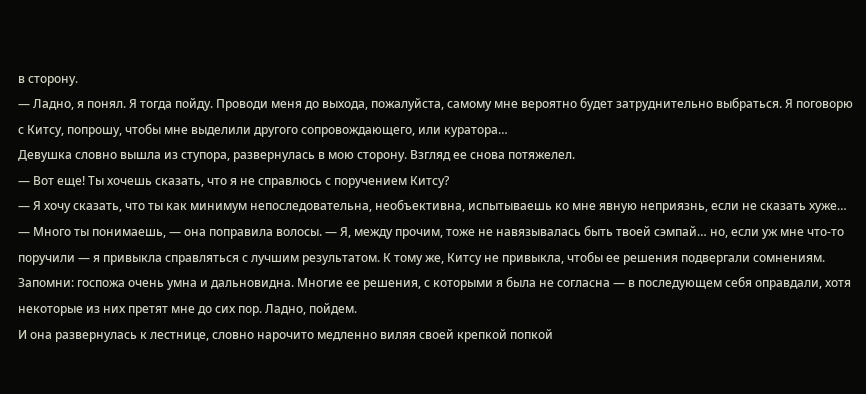в сторону.
— Ладно, я понял. Я тогда пойду. Проводи меня до выхода, пожалуйста, самому мне вероятно будет затруднительно выбраться. Я поговорю с Китсу, попрошу, чтобы мне выделили другого сопровождающего, или куратора…
Девушка словно вышла из ступора, развернулась в мою сторону. Взгляд ее снова потяжелел.
— Вот еще! Ты хочешь сказать, что я не справлюсь с поручением Китсу?
— Я хочу сказать, что ты как минимум непоследовательна, необъективна, испытываешь ко мне явную неприязнь, если не сказать хуже…
— Много ты понимаешь, — она поправила волосы. — Я, между прочим, тоже не навязывалась быть твоей сэмпай… но, если уж мне что-то поручили — я привыкла справляться с лучшим результатом. К тому же, Китсу не привыкла, чтобы ее решения подвергали сомнениям. Запомни: госпожа очень умна и дальновидна. Многие ее решения, с которыми я была не согласна — в последующем себя оправдали, хотя некоторые из них претят мне до сих пор. Ладно, пойдем.
И она развернулась к лестнице, словно нарочито медленно виляя своей крепкой попкой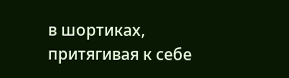в шортиках, притягивая к себе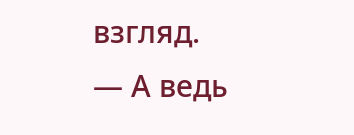взгляд.
— А ведь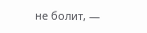не болит, —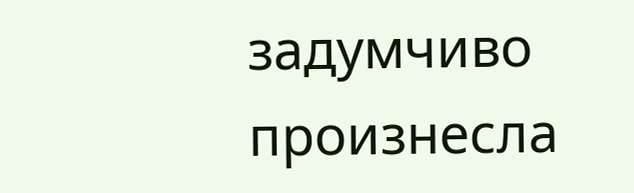задумчиво произнесла